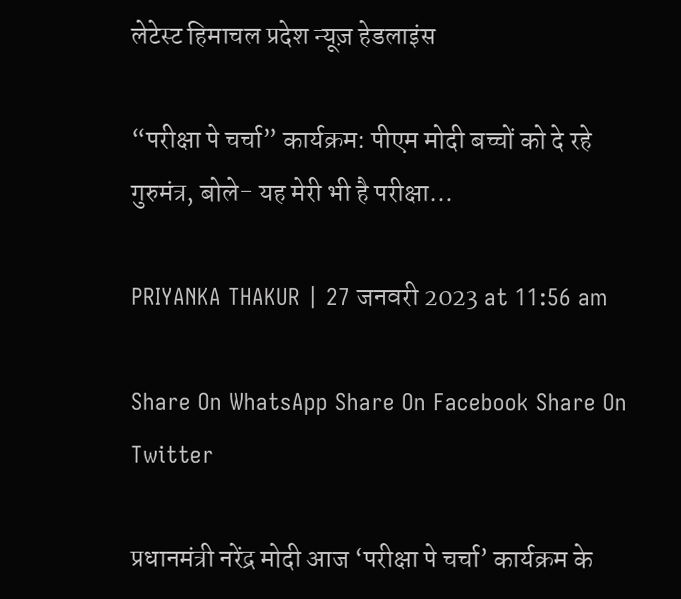लेटेस्ट हिमाचल प्रदेश न्यूज़ हेडलाइंस

“परीक्षा पे चर्चा” कार्यक्रम: पीएम मोदी बच्चों को दे रहे गुरुमंत्र, बोले- यह मेरी भी है परीक्षा…

PRIYANKA THAKUR | 27 जनवरी 2023 at 11:56 am

Share On WhatsApp Share On Facebook Share On Twitter

प्रधानमंत्री नरेंद्र मोदी आज ‘परीक्षा पे चर्चा’ कार्यक्रम के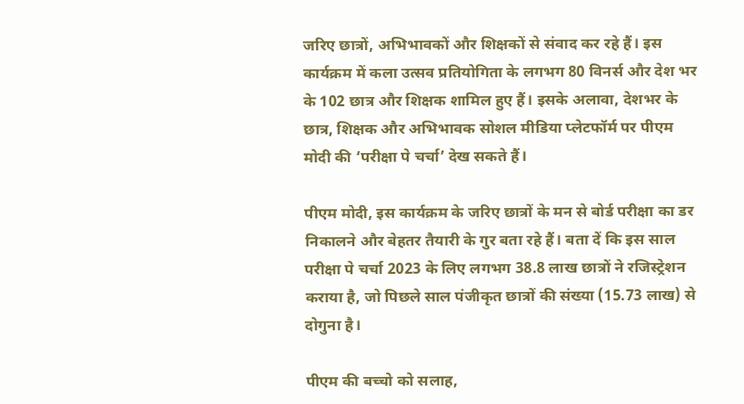जरिए छात्रों, अभिभावकों और शिक्षकों से संवाद कर रहे हैं। इस कार्यक्रम में कला उत्सव प्रतियोगिता के लगभग 80 विनर्स और देश भर के 102 छात्र और शिक्षक शामिल हुए हैं। इसके अलावा, देशभर के छात्र, शिक्षक और अभिभावक सोशल मीडिया प्लेटफॉर्म पर पीएम मोदी की ‘परीक्षा पे चर्चा’ देख सकते हैं।

पीएम मोदी, इस कार्यक्रम के जरिए छात्रों के मन से बोर्ड परीक्षा का डर निकालने और बेहतर तैयारी के गुर बता रहे हैं। बता दें कि इस साल परीक्षा पे चर्चा 2023 के लिए लगभग 38.8 लाख छात्रों ने रजिस्ट्रेशन कराया है, जो पिछले साल पंजीकृत छात्रों की संख्या (15.73 लाख) से दोगुना है।

पीएम की बच्चो को सलाह,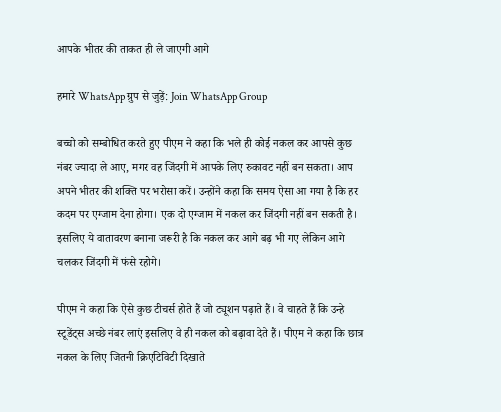आपके भीतर की ताकत ही ले जाएगी आगे

हमारे WhatsApp ग्रुप से जुड़ें: Join WhatsApp Group

बच्चो को सम्बोधित करते हुए पीएम ने कहा कि भले ही कोई नकल कर आपसे कुछ नंबर ज्‍यादा ले आए, मगर वह जिंदगी में आपके लिए रुकावट नहीं बन सकता। आप अपने भीतर की शक्ति पर भरोसा करें। उन्होंने कहा कि समय ऐसा आ गया है कि हर कदम पर एग्‍जाम देना होगा। एक दो एग्‍जाम में नकल कर जिंदगी नहीं बन सकती है। इसलिए ये वातावरण बनाना जरूरी है कि नकल कर आगे बढ़ भी गए लेकिन आगे चलकर जिंदगी में फंसे रहोगे।

पीएम ने कहा कि ऐसे कुछ टीचर्स होते हैं जो ट्यूशन पढ़ाते हैं। वे चाहते हैं कि उन्‍हे स्‍टूडेंट्स अच्‍छे नंबर लाएं इसलिए वे ही नकल को बढ़ावा देते हैं। पीएम ने कहा कि छात्र नकल के लिए जितनी क्रिएटिविटी दिखाते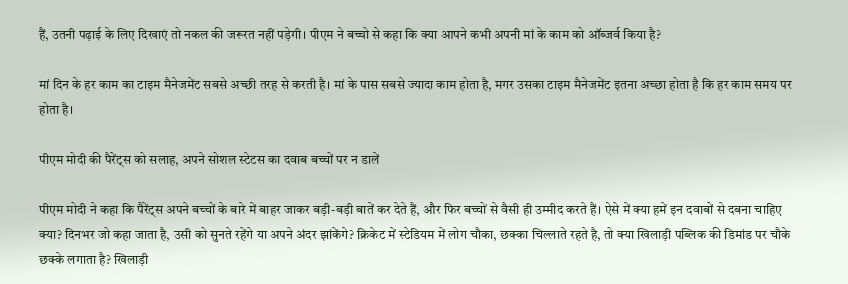हैं, उतनी पढ़ाई के लिए दिखाएं तो नकल की जरूरत नहीं पड़ेगी। पीएम ने बच्चो से कहा कि क्‍या आपने कभी अपनी मां के काम को ऑब्‍जर्व किया है?

मां दिन के हर काम का टाइम मैनेजमेंट सबसे अच्‍छी तरह से करती है। मां के पास सबसे ज्‍यादा काम होता है, मगर उसका टाइम मैनेजमेंट इतना अच्‍छा होता है कि हर काम समय पर होता है।

पीएम मोदी की पैरेंट्स को सलाह, अपने सोशल स्‍टेटस का दवाब बच्‍चों पर न डालें

पीएम मोदी ने कहा कि पैरेंट्स अपने बच्‍चों के बारे में बाहर जाकर बड़ी-बड़ी बातें कर देते हैं, और फिर बच्‍चों से वैसी ही उम्‍मीद करते हैं। ऐसे में क्‍या हमें इन दवाबों से दबना चाहिए क्‍या? दिनभर जो कहा जाता है, उसी को सुनते रहेंगे या अपने अंदर झांकेंगे? क्रिकेट में स्‍टेडियम में लोग चौका, छक्‍का चिल्‍लाते रहते है, तो क्‍या खिलाड़ी पब्लिक की डिमांड पर चौके छक्‍के लगाता है? खिलाड़ी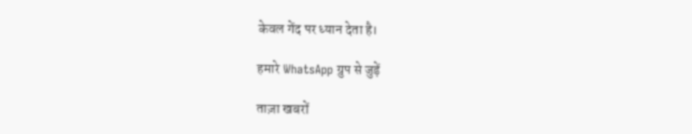केवल गेंद पर ध्‍यान देता है।

हमारे WhatsApp ग्रुप से जुड़ें

ताज़ा खबरों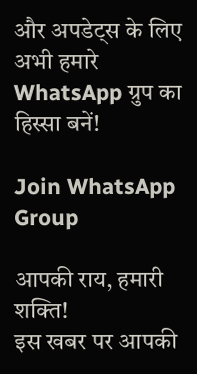और अपडेट्स के लिए अभी हमारे WhatsApp ग्रुप का हिस्सा बनें!

Join WhatsApp Group

आपकी राय, हमारी शक्ति!
इस खबर पर आपकी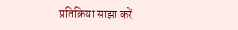प्रतिक्रिया साझा करें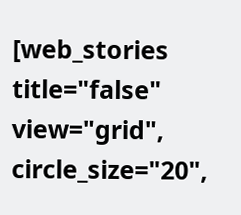[web_stories title="false" view="grid", circle_size="20",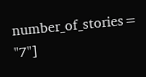number_of_stories= "7"]